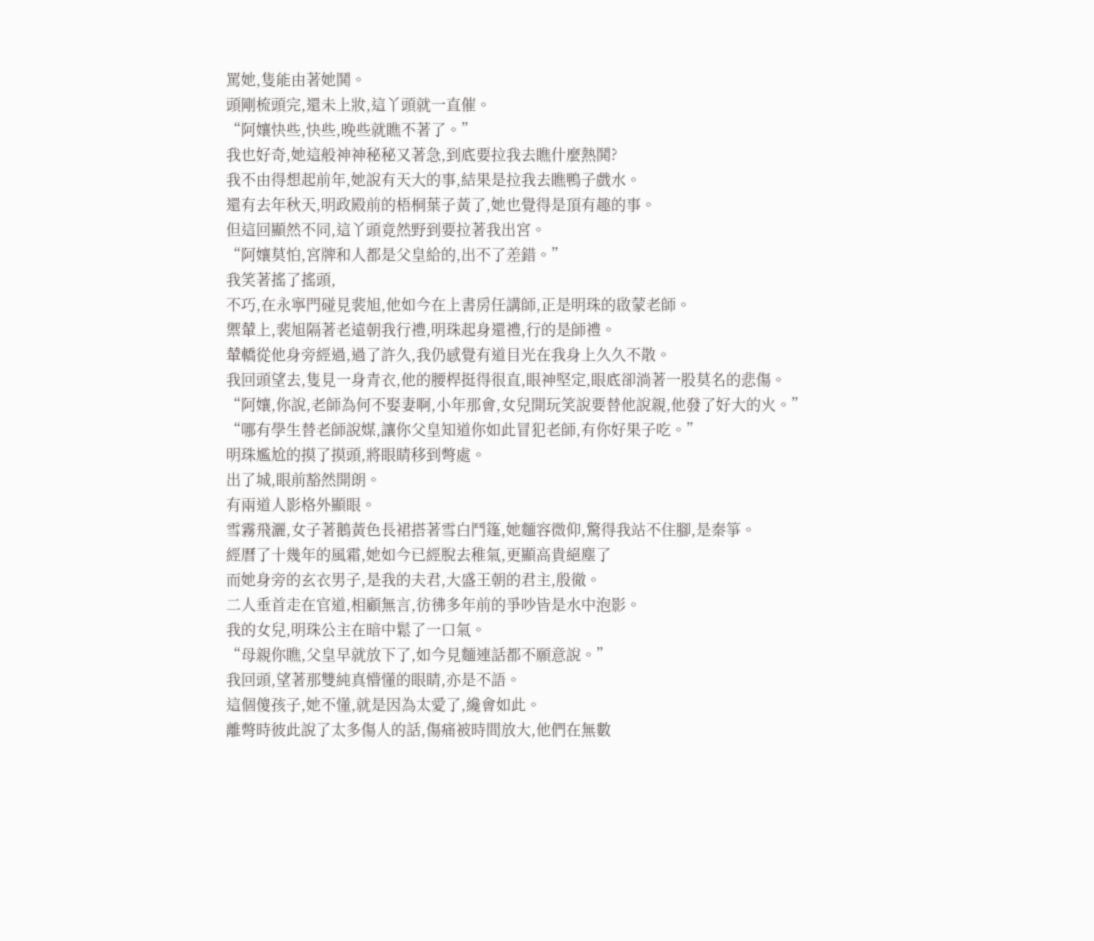罵她,隻能由著她鬨。
頭剛梳頭完,還未上妝,這丫頭就一直催。
“阿孃快些,快些,晚些就瞧不著了。”
我也好奇,她這般神神秘秘又著急,到底要拉我去瞧什麼熱鬨?
我不由得想起前年,她說有天大的事,結果是拉我去瞧鴨子戲水。
還有去年秋天,明政殿前的梧桐葉子黃了,她也覺得是頂有趣的事。
但這回顯然不同,這丫頭竟然野到要拉著我出宮。
“阿孃莫怕,宮牌和人都是父皇給的,出不了差錯。”
我笑著搖了搖頭,
不巧,在永寧門碰見裴旭,他如今在上書房任講師,正是明珠的啟蒙老師。
禦輦上,裴旭隔著老遠朝我行禮,明珠起身還禮,行的是師禮。
輦轎從他身旁經過,過了許久,我仍感覺有道目光在我身上久久不散。
我回頭望去,隻見一身青衣,他的腰桿挺得很直,眼神堅定,眼底卻淌著一股莫名的悲傷。
“阿孃,你說,老師為何不娶妻啊,小年那會,女兒開玩笑說要替他說親,他發了好大的火。”
“哪有學生替老師說媒,讓你父皇知道你如此冒犯老師,有你好果子吃。”
明珠尷尬的摸了摸頭,將眼睛移到彆處。
出了城,眼前豁然開朗。
有兩道人影格外顯眼。
雪霧飛灑,女子著鵝黃色長裙搭著雪白鬥篷,她麵容微仰,驚得我站不住腳,是秦箏。
經曆了十幾年的風霜,她如今已經脫去稚氣,更顯高貴絕塵了
而她身旁的玄衣男子,是我的夫君,大盛王朝的君主,殷徹。
二人垂首走在官道,相顧無言,彷彿多年前的爭吵皆是水中泡影。
我的女兒,明珠公主在暗中鬆了一口氣。
“母親你瞧,父皇早就放下了,如今見麵連話都不願意說。”
我回頭,望著那雙純真懵懂的眼睛,亦是不語。
這個傻孩子,她不懂,就是因為太愛了,纔會如此。
離彆時彼此說了太多傷人的話,傷痛被時間放大,他們在無數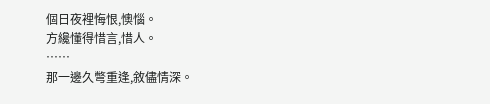個日夜裡悔恨,懊惱。
方纔懂得惜言,惜人。
……
那一邊久彆重逢,敘儘情深。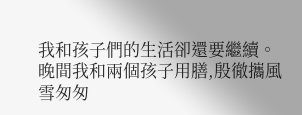我和孩子們的生活卻還要繼續。
晚間我和兩個孩子用膳,殷徹攜風雪匆匆